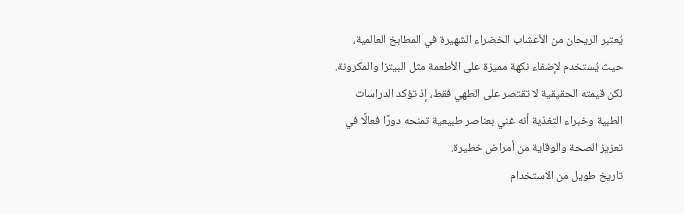يُعتبر الريحان من الأعشاب الخضراء الشهيرة في المطابخ العالمية، حيث يُستخدم لإضفاء نكهة مميزة على الأطعمة مثل البيتزا والمكرونة. لكن قيمته الحقيقية لا تقتصر على الطهي فقط، إذ تؤكد الدراسات الطبية وخبراء التغذية أنه غني بعناصر طبيعية تمنحه دورًا فعالًا في تعزيز الصحة والوقاية من أمراض خطيرة.
تاريخ طويل من الاستخدام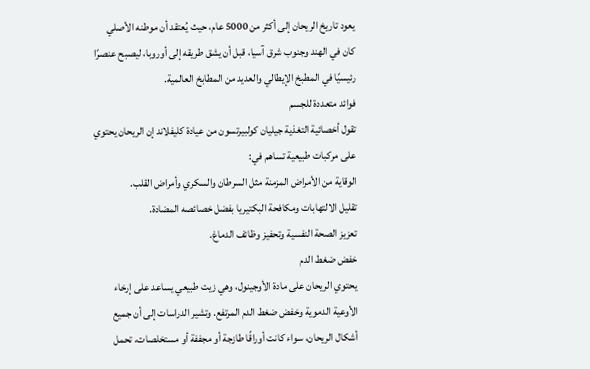يعود تاريخ الريحان إلى أكثر من 5000 عام، حيث يُعتقد أن موطنه الأصلي كان في الهند وجنوب شرق آسيا، قبل أن يشق طريقه إلى أوروبا، ليصبح عنصرًا رئيسيًا في المطبخ الإيطالي والعديد من المطابخ العالمية.
فوائد متعددة للجسم
تقول أخصائية التغذية جيليان كولبيرتسون من عيادة كليفلاند إن الريحان يحتوي على مركبات طبيعية تساهم في:
الوقاية من الأمراض المزمنة مثل السرطان والسكري وأمراض القلب.
تقليل الالتهابات ومكافحة البكتيريا بفضل خصائصه المضادة.
تعزيز الصحة النفسية وتحفيز وظائف الدماغ.
خفض ضغط الدم
يحتوي الريحان على مادة الأوجينول، وهي زيت طبيعي يساعد على إرخاء الأوعية الدموية وخفض ضغط الدم المرتفع. وتشير الدراسات إلى أن جميع أشكال الريحان، سواء كانت أوراقًا طازجة أو مجففة أو مستخلصات، تحمل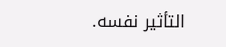التأثير نفسه.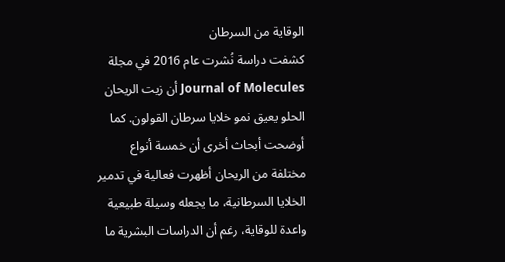الوقاية من السرطان
كشفت دراسة نُشرت عام 2016 في مجلة Journal of Molecules أن زيت الريحان الحلو يعيق نمو خلايا سرطان القولون. كما أوضحت أبحاث أخرى أن خمسة أنواع مختلفة من الريحان أظهرت فعالية في تدمير الخلايا السرطانية، ما يجعله وسيلة طبيعية واعدة للوقاية، رغم أن الدراسات البشرية ما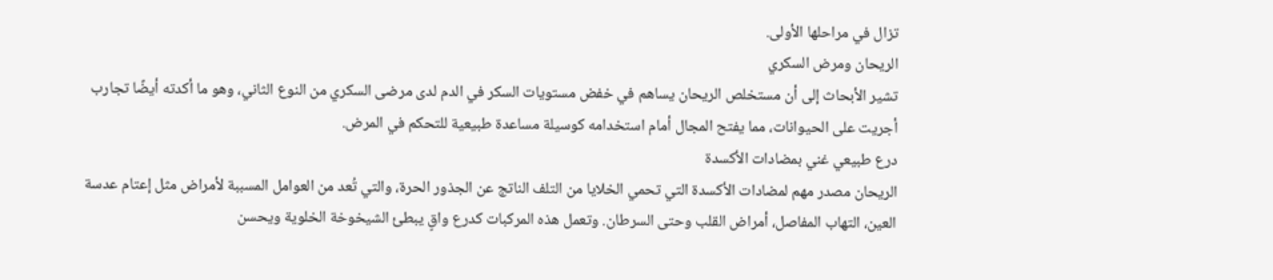تزال في مراحلها الأولى.
الريحان ومرض السكري
تشير الأبحاث إلى أن مستخلص الريحان يساهم في خفض مستويات السكر في الدم لدى مرضى السكري من النوع الثاني، وهو ما أكدته أيضًا تجارب أجريت على الحيوانات، مما يفتح المجال أمام استخدامه كوسيلة مساعدة طبيعية للتحكم في المرض.
درع طبيعي غني بمضادات الأكسدة
الريحان مصدر مهم لمضادات الأكسدة التي تحمي الخلايا من التلف الناتج عن الجذور الحرة، والتي تُعد من العوامل المسببة لأمراض مثل إعتام عدسة العين، التهاب المفاصل، أمراض القلب وحتى السرطان. وتعمل هذه المركبات كدرع واقٍ يبطئ الشيخوخة الخلوية ويحسن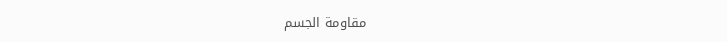مقاومة الجسم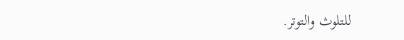للتلوث والتوتر.